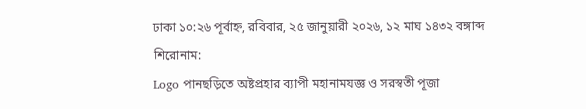ঢাকা ১০:২৬ পূর্বাহ্ন, রবিবার, ২৫ জানুয়ারী ২০২৬, ১২ মাঘ ১৪৩২ বঙ্গাব্দ
শিরোনাম:
Logo পানছড়িতে অষ্টপ্রহার ব্যাপী মহানামযজ্ঞ ও সরস্বতী পূজা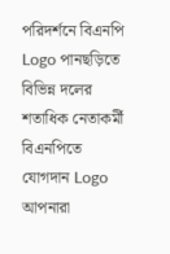পরিদর্শনে বিএনপি Logo পানছড়িতে বিভিন্ন দলের শতাধিক নেতাকর্মী বিএনপিতে যোগদান Logo আপনারা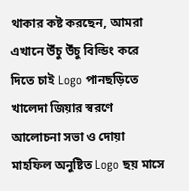থাকার কষ্ট করছেন, আমরা এখানে উঁচু উঁচু বিল্ডিং করে দিতে চাই Logo পানছড়িতে খালেদা জিয়ার স্বরণে আলোচনা সভা ও দোয়া মাহফিল অনুষ্টিত Logo ছয় মাসে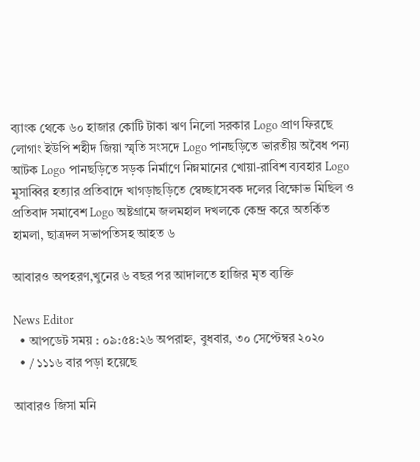ব্যাংক থেকে ৬০ হাজার কোটি টাকা ঋণ নিলো সরকার Logo প্রাণ ফিরছে লোগাং ইউপি শহীদ জিয়া স্মৃতি সংসদে Logo পানছড়িতে ভারতীয় অবৈধ পন্য আটক Logo পানছড়িতে সড়ক নির্মাণে নিম্নমানের খোয়া-রাবিশ ব্যবহার Logo মুসাব্বির হত্যার প্রতিবাদে খাগড়াছড়িতে স্বেচ্ছাসেবক দলের বিক্ষোভ মিছিল ও প্রতিবাদ সমাবেশ Logo অষ্টগ্রামে জলমহাল দখলকে কেন্দ্র করে অতর্কিত হামলা, ছাত্রদল সভাপতিসহ আহত ৬

আবারও অপহরণ,খুনের ৬ বছর পর আদালতে হাজির মৃত ব্যক্তি

News Editor
  • আপডেট সময় : ০৯:৫৪:২৬ অপরাহ্ন, বুধবার, ৩০ সেপ্টেম্বর ২০২০
  • / ১১১৬ বার পড়া হয়েছে

আবারও জিসা মনি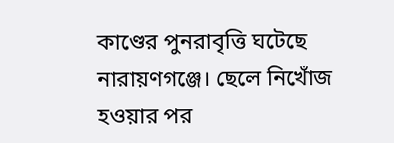কাণ্ডের পুনরাবৃত্তি ঘটেছে নারায়ণগঞ্জে। ছেলে নিখোঁজ হওয়ার পর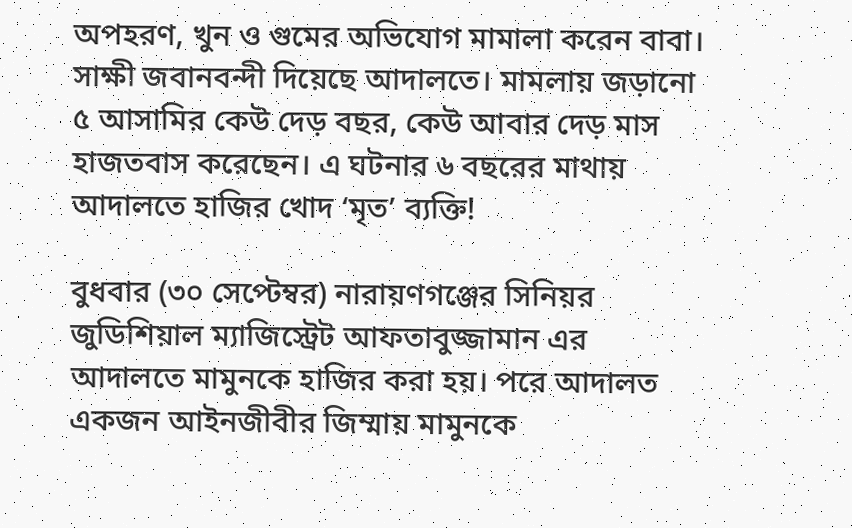অপহরণ, খুন ও গুমের অভিযোগ মামালা করেন বাবা। সাক্ষী জবানবন্দী দিয়েছে আদালতে। মামলায় জড়ানো ৫ আসামির কেউ দেড় বছর, কেউ আবার দেড় মাস হাজতবাস করেছেন। এ ঘটনার ৬ বছরের মাথায় আদালতে হাজির খোদ ‘মৃত’ ব্যক্তি!

বুধবার (৩০ সেপ্টেম্বর) নারায়ণগঞ্জের সিনিয়র জুডিশিয়াল ম্যাজিস্ট্রেট আফতাবুজ্জামান এর আদালতে মামুনকে হাজির করা হয়। পরে আদালত একজন আইনজীবীর জিম্মায় মামুনকে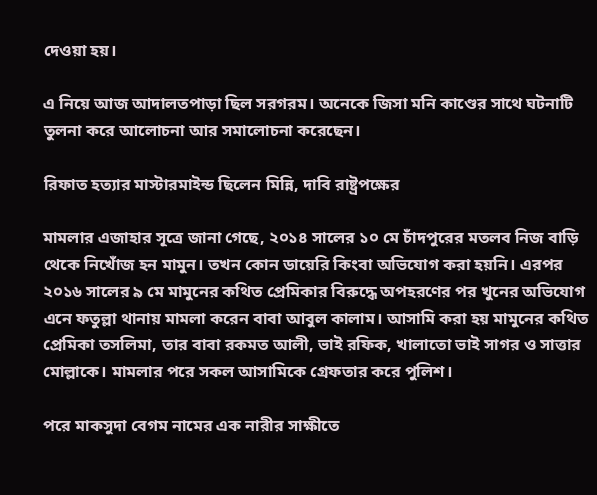দেওয়া হয়।

এ নিয়ে আজ আদালতপাড়া ছিল সরগরম। অনেকে জিসা মনি কাণ্ডের সাথে ঘটনাটি তুলনা করে আলোচনা আর সমালোচনা করেছেন।

রিফাত হত্যার মাস্টারমাইন্ড ছিলেন মিন্নি, দাবি রাষ্ট্রপক্ষের

মামলার এজাহার সূত্রে জানা গেছে, ২০১৪ সালের ১০ মে চাঁদপুরের মতলব নিজ বাড়ি থেকে নিখোঁজ হন মামুন। তখন কোন ডায়েরি কিংবা অভিযোগ করা হয়নি। এরপর ২০১৬ সালের ৯ মে মামুনের কথিত প্রেমিকার বিরুদ্ধে অপহরণের পর খুনের অভিযোগ এনে ফতুল্লা থানায় মামলা করেন বাবা আবুল কালাম। আসামি করা হয় মামুনের কথিত প্রেমিকা তসলিমা, তার বাবা রকমত আলী, ভাই রফিক, খালাতো ভাই সাগর ও সাত্তার মোল্লাকে। মামলার পরে সকল আসামিকে গ্রেফতার করে পুলিশ।

পরে মাকসুদা বেগম নামের এক নারীর সাক্ষীতে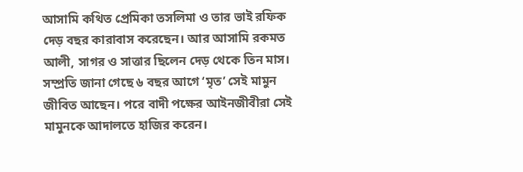আসামি কথিত প্রেমিকা তসলিমা ও তার ভাই রফিক দেড় বছর কারাবাস করেছেন। আর আসামি রকমত আলী, সাগর ও সাত্তার ছিলেন দেড় থেকে তিন মাস। সম্প্রতি জানা গেছে ৬ বছর আগে ‘মৃত’ সেই মামুন জীবিত আছেন। পরে বাদী পক্ষের আইনজীবীরা সেই মামুনকে আদালতে হাজির করেন।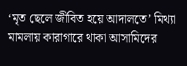‘মৃত ছেলে জীবিত হয়ে আদালতে’ মিথ্যা মামলায় কারাগারে থাকা আসামিদের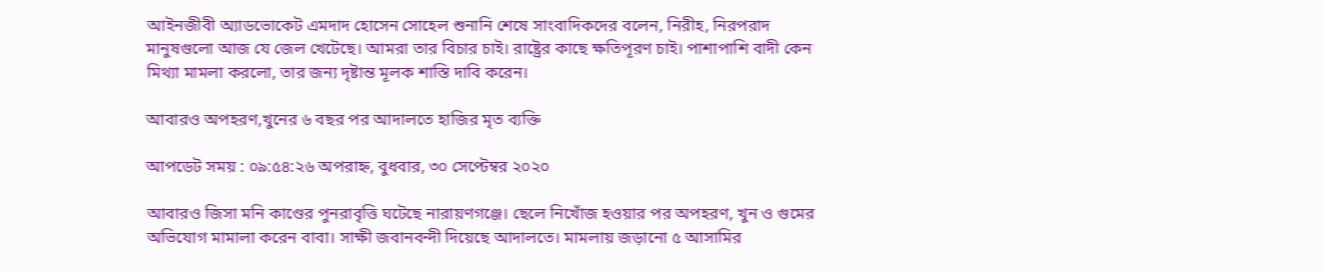আইনজীবী অ্যাডভোকেট এমদাদ হোসেন সোহেল শুনানি শেষে সাংবাদিকদের বলেন, নিরীহ, নিরপরাদ মানুষগুলো আজ যে জেল খেটেছে। আমরা তার বিচার চাই। রাষ্ট্রের কাছে ক্ষতিপূরণ চাই। পাশাপাশি বাদী কেন মিথ্যা মামলা করলো, তার জন্য দৃষ্টান্ত মূলক শাস্তি দাবি করেন।

আবারও অপহরণ,খুনের ৬ বছর পর আদালতে হাজির মৃত ব্যক্তি

আপডেট সময় : ০৯:৫৪:২৬ অপরাহ্ন, বুধবার, ৩০ সেপ্টেম্বর ২০২০

আবারও জিসা মনি কাণ্ডের পুনরাবৃত্তি ঘটেছে নারায়ণগঞ্জে। ছেলে নিখোঁজ হওয়ার পর অপহরণ, খুন ও গুমের অভিযোগ মামালা করেন বাবা। সাক্ষী জবানবন্দী দিয়েছে আদালতে। মামলায় জড়ানো ৫ আসামির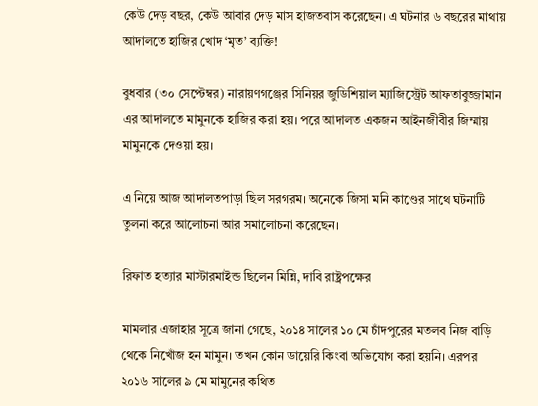কেউ দেড় বছর, কেউ আবার দেড় মাস হাজতবাস করেছেন। এ ঘটনার ৬ বছরের মাথায় আদালতে হাজির খোদ ‘মৃত’ ব্যক্তি!

বুধবার (৩০ সেপ্টেম্বর) নারায়ণগঞ্জের সিনিয়র জুডিশিয়াল ম্যাজিস্ট্রেট আফতাবুজ্জামান এর আদালতে মামুনকে হাজির করা হয়। পরে আদালত একজন আইনজীবীর জিম্মায় মামুনকে দেওয়া হয়।

এ নিয়ে আজ আদালতপাড়া ছিল সরগরম। অনেকে জিসা মনি কাণ্ডের সাথে ঘটনাটি তুলনা করে আলোচনা আর সমালোচনা করেছেন।

রিফাত হত্যার মাস্টারমাইন্ড ছিলেন মিন্নি, দাবি রাষ্ট্রপক্ষের

মামলার এজাহার সূত্রে জানা গেছে, ২০১৪ সালের ১০ মে চাঁদপুরের মতলব নিজ বাড়ি থেকে নিখোঁজ হন মামুন। তখন কোন ডায়েরি কিংবা অভিযোগ করা হয়নি। এরপর ২০১৬ সালের ৯ মে মামুনের কথিত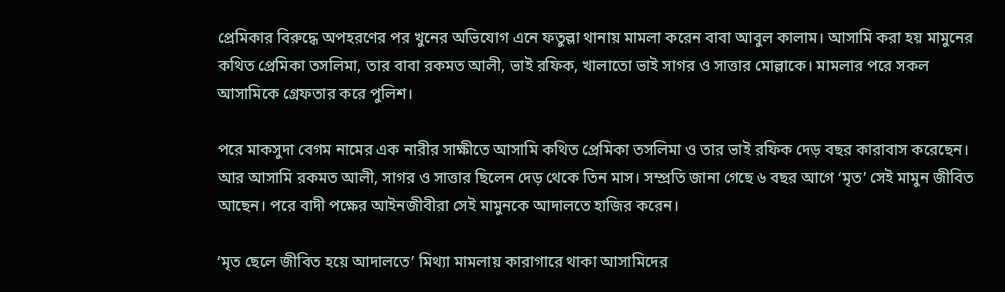প্রেমিকার বিরুদ্ধে অপহরণের পর খুনের অভিযোগ এনে ফতুল্লা থানায় মামলা করেন বাবা আবুল কালাম। আসামি করা হয় মামুনের কথিত প্রেমিকা তসলিমা, তার বাবা রকমত আলী, ভাই রফিক, খালাতো ভাই সাগর ও সাত্তার মোল্লাকে। মামলার পরে সকল আসামিকে গ্রেফতার করে পুলিশ।

পরে মাকসুদা বেগম নামের এক নারীর সাক্ষীতে আসামি কথিত প্রেমিকা তসলিমা ও তার ভাই রফিক দেড় বছর কারাবাস করেছেন। আর আসামি রকমত আলী, সাগর ও সাত্তার ছিলেন দেড় থেকে তিন মাস। সম্প্রতি জানা গেছে ৬ বছর আগে ‘মৃত’ সেই মামুন জীবিত আছেন। পরে বাদী পক্ষের আইনজীবীরা সেই মামুনকে আদালতে হাজির করেন।

‘মৃত ছেলে জীবিত হয়ে আদালতে’ মিথ্যা মামলায় কারাগারে থাকা আসামিদের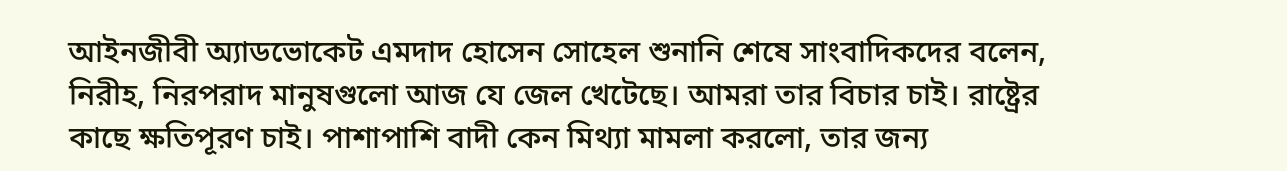আইনজীবী অ্যাডভোকেট এমদাদ হোসেন সোহেল শুনানি শেষে সাংবাদিকদের বলেন, নিরীহ, নিরপরাদ মানুষগুলো আজ যে জেল খেটেছে। আমরা তার বিচার চাই। রাষ্ট্রের কাছে ক্ষতিপূরণ চাই। পাশাপাশি বাদী কেন মিথ্যা মামলা করলো, তার জন্য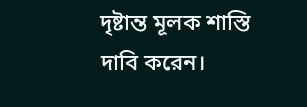দৃষ্টান্ত মূলক শাস্তি দাবি করেন।